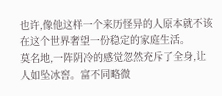也许,像他这样一个来历怪异的人原本就不该在这个世界奢望一份稳定的家庭生活。
莫名地,一阵阴冷的感觉忽然充斥了全身,让人如坠冰窖。富不同略微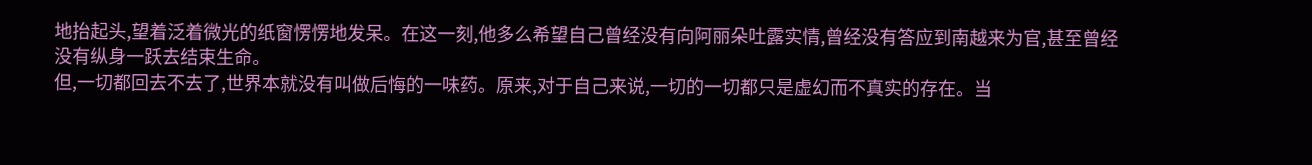地抬起头,望着泛着微光的纸窗愣愣地发呆。在这一刻,他多么希望自己曾经没有向阿丽朵吐露实情,曾经没有答应到南越来为官,甚至曾经没有纵身一跃去结束生命。
但,一切都回去不去了,世界本就没有叫做后悔的一味药。原来,对于自己来说,一切的一切都只是虚幻而不真实的存在。当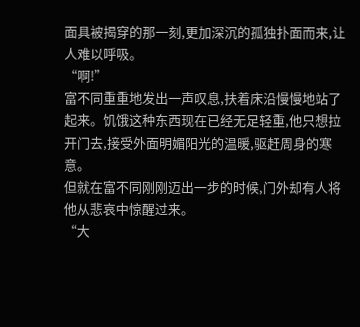面具被揭穿的那一刻,更加深沉的孤独扑面而来,让人难以呼吸。
“啊!”
富不同重重地发出一声叹息,扶着床沿慢慢地站了起来。饥饿这种东西现在已经无足轻重,他只想拉开门去,接受外面明媚阳光的温暖,驱赶周身的寒意。
但就在富不同刚刚迈出一步的时候,门外却有人将他从悲哀中惊醒过来。
“大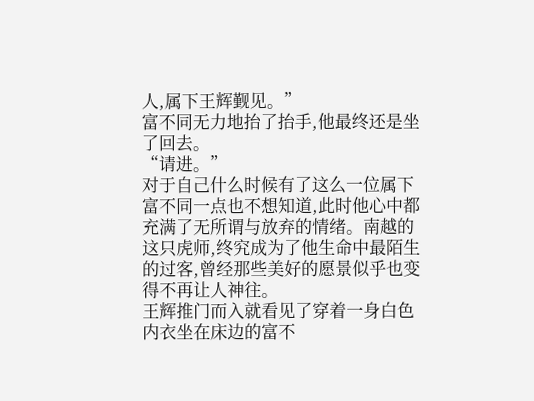人,属下王辉觐见。”
富不同无力地抬了抬手,他最终还是坐了回去。
“请进。”
对于自己什么时候有了这么一位属下富不同一点也不想知道,此时他心中都充满了无所谓与放弃的情绪。南越的这只虎师,终究成为了他生命中最陌生的过客,曾经那些美好的愿景似乎也变得不再让人神往。
王辉推门而入就看见了穿着一身白色内衣坐在床边的富不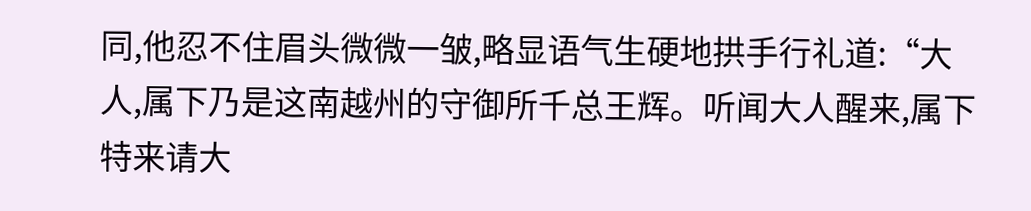同,他忍不住眉头微微一皱,略显语气生硬地拱手行礼道:“大人,属下乃是这南越州的守御所千总王辉。听闻大人醒来,属下特来请大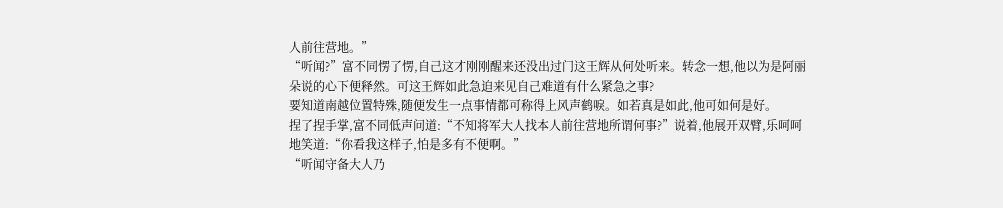人前往营地。”
“听闻?”富不同愣了愣,自己这才刚刚醒来还没出过门这王辉从何处听来。转念一想,他以为是阿丽朵说的心下便释然。可这王辉如此急迫来见自己难道有什么紧急之事?
要知道南越位置特殊,随便发生一点事情都可称得上风声鹤唳。如若真是如此,他可如何是好。
捏了捏手掌,富不同低声问道:“不知将军大人找本人前往营地所谓何事?”说着,他展开双臂,乐呵呵地笑道:“你看我这样子,怕是多有不便啊。”
“听闻守备大人乃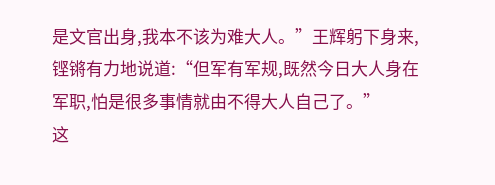是文官出身,我本不该为难大人。”王辉躬下身来,铿锵有力地说道:“但军有军规,既然今日大人身在军职,怕是很多事情就由不得大人自己了。”
这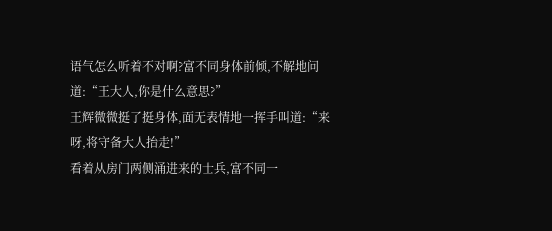语气怎么听着不对啊?富不同身体前倾,不解地问道:“王大人,你是什么意思?”
王辉微微挺了挺身体,面无表情地一挥手叫道:“来呀,将守备大人抬走!”
看着从房门两侧涌进来的士兵,富不同一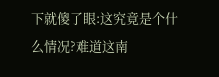下就傻了眼:这究竟是个什么情况?难道这南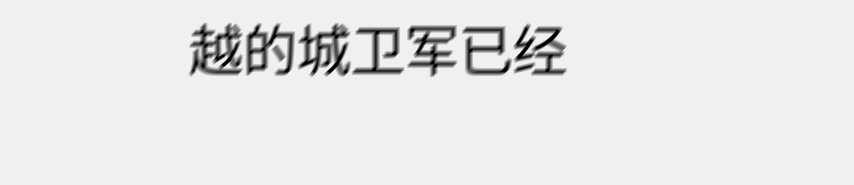越的城卫军已经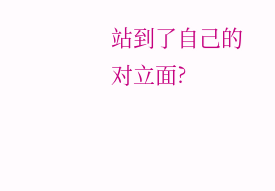站到了自己的对立面?